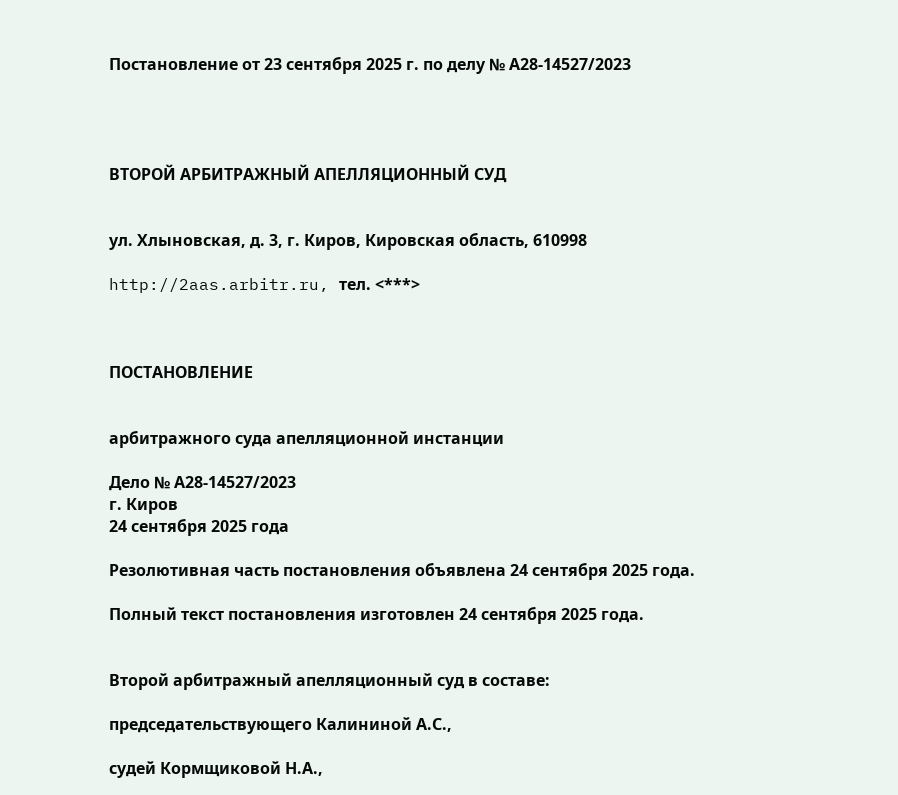Постановление от 23 сентября 2025 г. по делу № А28-14527/2023




ВТОРОЙ АРБИТРАЖНЫЙ АПЕЛЛЯЦИОННЫЙ СУД


ул. Хлыновская, д. 3, г. Киров, Кировская область, 610998

http://2aas.arbitr.ru, тел. <***>



ПОСТАНОВЛЕНИЕ


арбитражного суда апелляционной инстанции

Дело № А28-14527/2023
г. Киров
24 сентября 2025 года

Резолютивная часть постановления объявлена 24 сентября 2025 года.

Полный текст постановления изготовлен 24 сентября 2025 года.


Второй арбитражный апелляционный суд в составе:

председательствующего Калининой А.С.,

судей Кормщиковой Н.А.,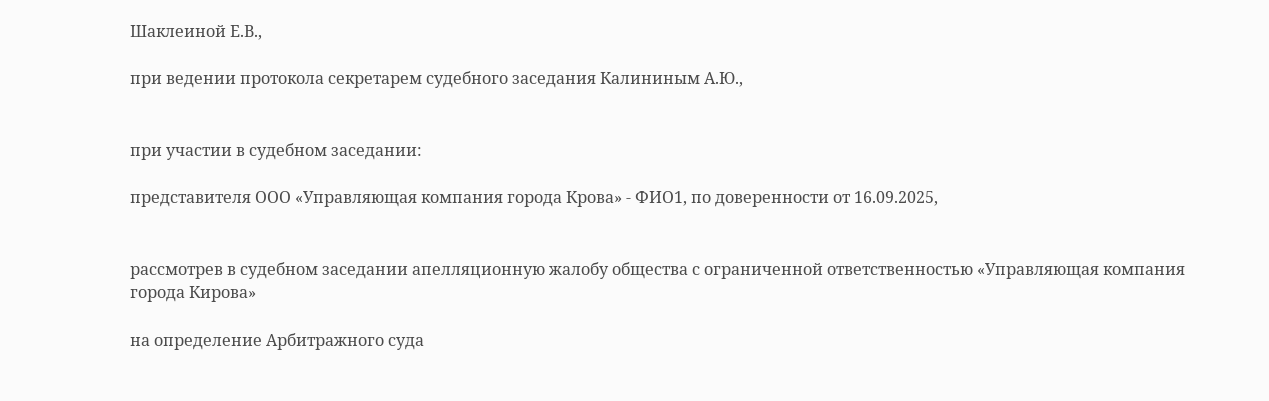Шаклеиной Е.В.,

при ведении протокола секретарем судебного заседания Калининым А.Ю.,


при участии в судебном заседании:

представителя ООО «Управляющая компания города Крова» - ФИО1, по доверенности от 16.09.2025,


рассмотрев в судебном заседании апелляционную жалобу общества с ограниченной ответственностью «Управляющая компания города Кирова»

на определение Арбитражного суда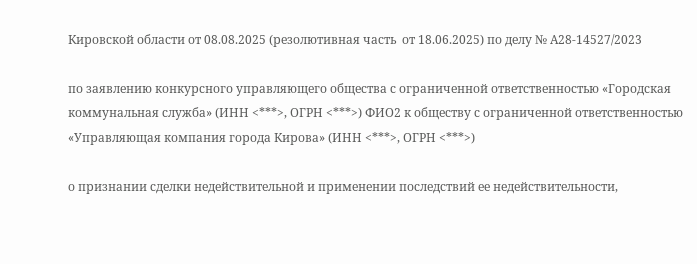Кировской области от 08.08.2025 (резолютивная часть  от 18.06.2025) по делу № А28-14527/2023

по заявлению конкурсного управляющего общества с ограниченной ответственностью «Городская коммунальная служба» (ИНН <***>, ОГРН <***>) ФИО2 к обществу с ограниченной ответственностью «Управляющая компания города Кирова» (ИНН <***>, ОГРН <***>)

о признании сделки недействительной и применении последствий ее недействительности,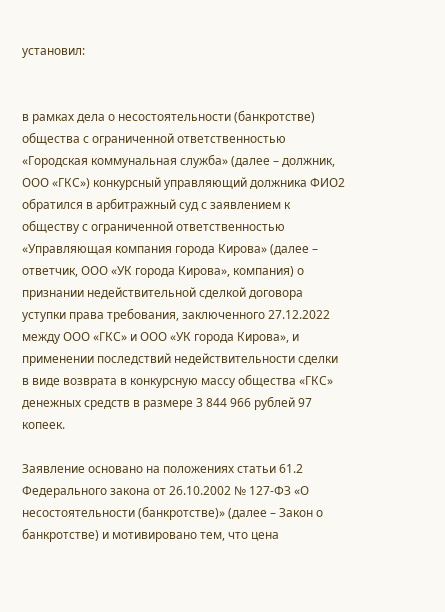установил:


в рамках дела о несостоятельности (банкротстве) общества с ограниченной ответственностью «Городская коммунальная служба» (далее – должник, ООО «ГКС») конкурсный управляющий должника ФИО2 обратился в арбитражный суд с заявлением к обществу с ограниченной ответственностью «Управляющая компания города Кирова» (далее – ответчик, ООО «УК города Кирова», компания) о признании недействительной сделкой договора уступки права требования, заключенного 27.12.2022 между ООО «ГКС» и ООО «УК города Кирова», и применении последствий недействительности сделки в виде возврата в конкурсную массу общества «ГКС» денежных средств в размере 3 844 966 рублей 97 копеек.

Заявление основано на положениях статьи 61.2 Федерального закона от 26.10.2002 № 127-ФЗ «О несостоятельности (банкротстве)» (далее – Закон о банкротстве) и мотивировано тем, что цена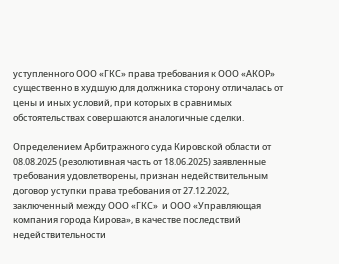уступленного ООО «ГКС» права требования к ООО «АКОР» существенно в худшую для должника сторону отличалась от цены и иных условий, при которых в сравнимых обстоятельствах совершаются аналогичные сделки.

Определением Арбитражного суда Кировской области от 08.08.2025 (резолютивная часть от 18.06.2025) заявленные требования удовлетворены, признан недействительным договор уступки права требования от 27.12.2022, заключенный между ООО «ГКС»  и ООО «Управляющая компания города Кирова», в качестве последствий недействительности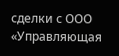сделки с ООО «Управляющая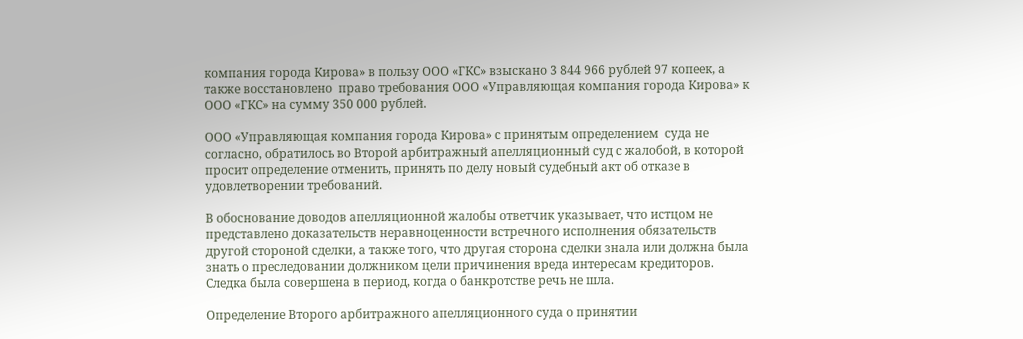компания города Кирова» в пользу ООО «ГКС» взыскано 3 844 966 рублей 97 копеек, а также восстановлено  право требования ООО «Управляющая компания города Кирова» к ООО «ГКС» на сумму 350 000 рублей.

ООО «Управляющая компания города Кирова» с принятым определением  суда не согласно, обратилось во Второй арбитражный апелляционный суд с жалобой, в которой просит определение отменить, принять по делу новый судебный акт об отказе в удовлетворении требований.

В обоснование доводов апелляционной жалобы ответчик указывает, что истцом не представлено доказательств неравноценности встречного исполнения обязательств другой стороной сделки, а также того, что другая сторона сделки знала или должна была знать о преследовании должником цели причинения вреда интересам кредиторов. Следка была совершена в период, когда о банкротстве речь не шла.

Определение Второго арбитражного апелляционного суда о принятии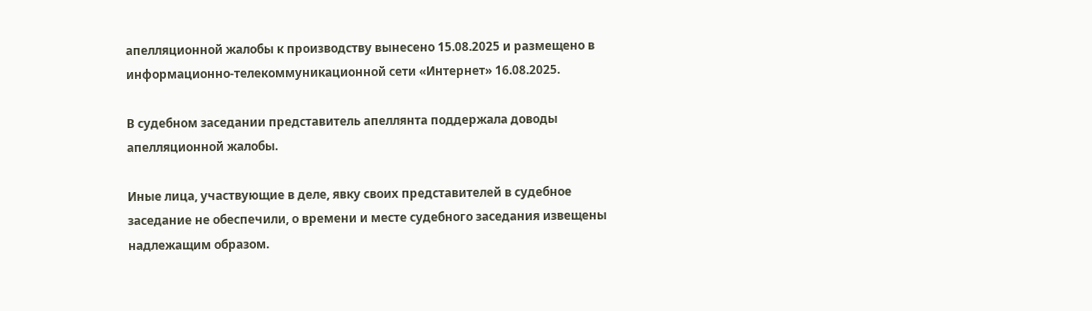апелляционной жалобы к производству вынесено 15.08.2025 и размещено в информационно-телекоммуникационной сети «Интернет» 16.08.2025.

В судебном заседании представитель апеллянта поддержала доводы апелляционной жалобы.

Иные лица, участвующие в деле, явку своих представителей в судебное заседание не обеспечили, о времени и месте судебного заседания извещены надлежащим образом.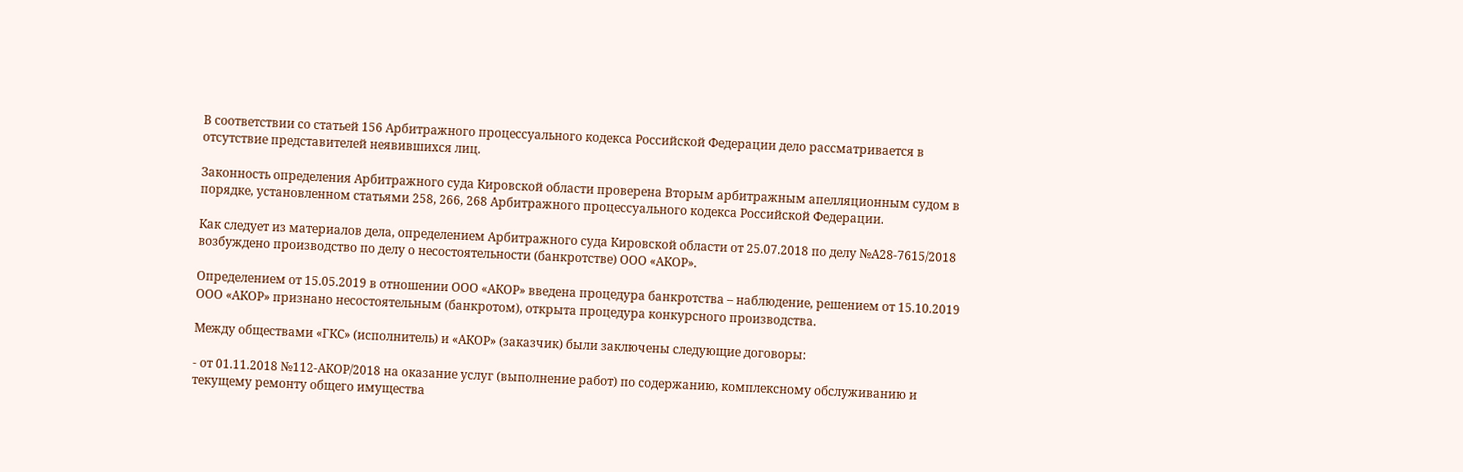В соответствии со статьей 156 Арбитражного процессуального кодекса Российской Федерации дело рассматривается в отсутствие представителей неявившихся лиц.

Законность определения Арбитражного суда Кировской области проверена Вторым арбитражным апелляционным судом в порядке, установленном статьями 258, 266, 268 Арбитражного процессуального кодекса Российской Федерации.

Как следует из материалов дела, определением Арбитражного суда Кировской области от 25.07.2018 по делу №А28-7615/2018 возбуждено производство по делу о несостоятельности (банкротстве) ООО «АКОР».

Определением от 15.05.2019 в отношении ООО «АКОР» введена процедура банкротства – наблюдение, решением от 15.10.2019 ООО «АКОР» признано несостоятельным (банкротом), открыта процедура конкурсного производства.

Между обществами «ГКС» (исполнитель) и «АКОР» (заказчик) были заключены следующие договоры:

- от 01.11.2018 №112-АКОР/2018 на оказание услуг (выполнение работ) по содержанию, комплексному обслуживанию и текущему ремонту общего имущества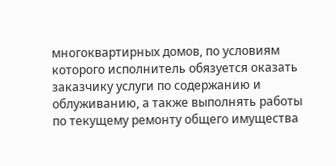многоквартирных домов, по условиям которого исполнитель обязуется оказать заказчику услуги по содержанию и облуживанию, а также выполнять работы по текущему ремонту общего имущества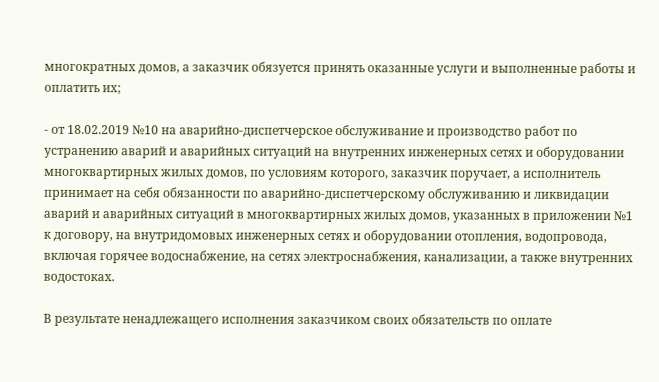многократных домов, а заказчик обязуется принять оказанные услуги и выполненные работы и оплатить их;

- от 18.02.2019 №10 на аварийно-диспетчерское обслуживание и производство работ по устранению аварий и аварийных ситуаций на внутренних инженерных сетях и оборудовании многоквартирных жилых домов, по условиям которого, заказчик поручает, а исполнитель принимает на себя обязанности по аварийно-диспетчерскому обслуживанию и ликвидации аварий и аварийных ситуаций в многоквартирных жилых домов, указанных в приложении №1 к договору, на внутридомовых инженерных сетях и оборудовании отопления, водопровода, включая горячее водоснабжение, на сетях электроснабжения, канализации, а также внутренних водостоках.

В результате ненадлежащего исполнения заказчиком своих обязательств по оплате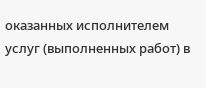оказанных исполнителем услуг (выполненных работ) в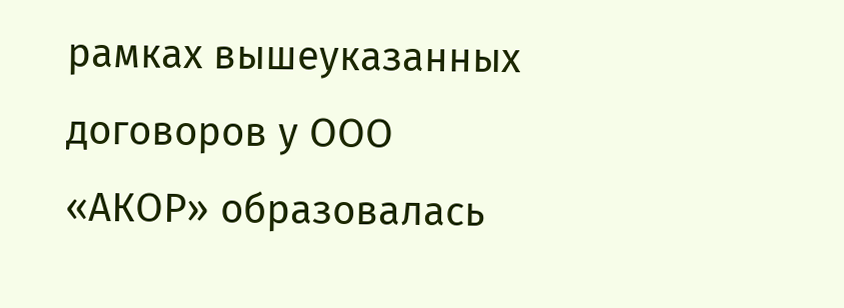рамках вышеуказанных договоров у ООО «АКОР» образовалась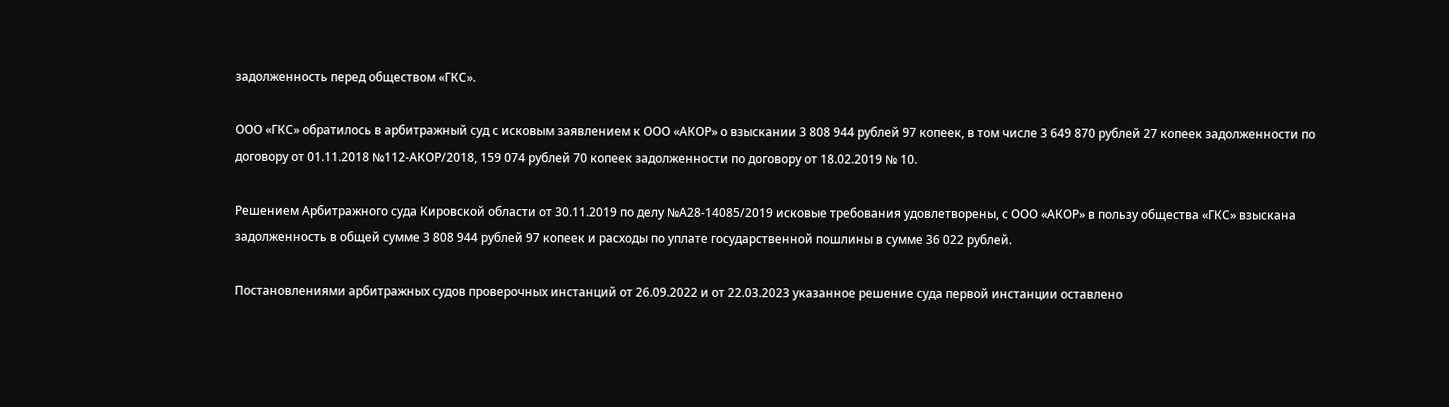задолженность перед обществом «ГКС».

ООО «ГКС» обратилось в арбитражный суд с исковым заявлением к ООО «АКОР» о взыскании 3 808 944 рублей 97 копеек, в том числе 3 649 870 рублей 27 копеек задолженности по договору от 01.11.2018 №112-АКОР/2018, 159 074 рублей 70 копеек задолженности по договору от 18.02.2019 № 10.

Решением Арбитражного суда Кировской области от 30.11.2019 по делу №А28-14085/2019 исковые требования удовлетворены, с ООО «АКОР» в пользу общества «ГКС» взыскана задолженность в общей сумме 3 808 944 рублей 97 копеек и расходы по уплате государственной пошлины в сумме 36 022 рублей.

Постановлениями арбитражных судов проверочных инстанций от 26.09.2022 и от 22.03.2023 указанное решение суда первой инстанции оставлено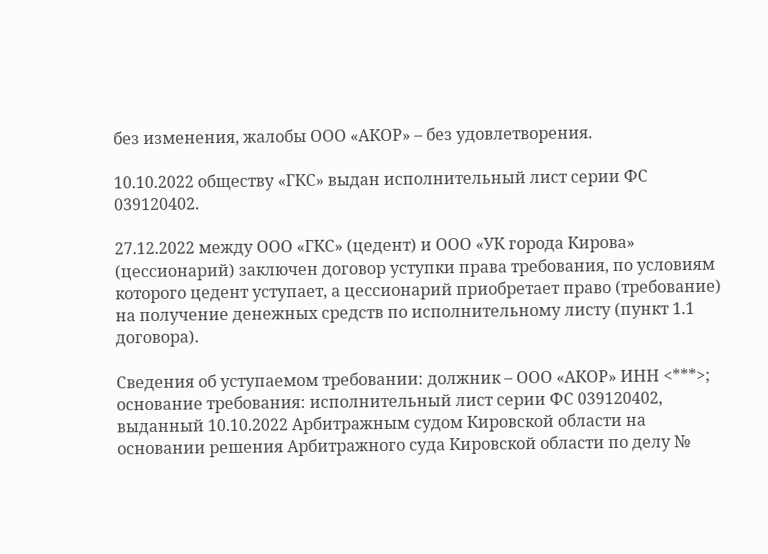без изменения, жалобы ООО «АКОР» – без удовлетворения.

10.10.2022 обществу «ГКС» выдан исполнительный лист серии ФС 039120402.

27.12.2022 между ООО «ГКС» (цедент) и ООО «УК города Кирова» (цессионарий) заключен договор уступки права требования, по условиям которого цедент уступает, а цессионарий приобретает право (требование) на получение денежных средств по исполнительному листу (пункт 1.1 договора).

Сведения об уступаемом требовании: должник – ООО «АКОР» ИНН <***>; основание требования: исполнительный лист серии ФС 039120402, выданный 10.10.2022 Арбитражным судом Кировской области на основании решения Арбитражного суда Кировской области по делу №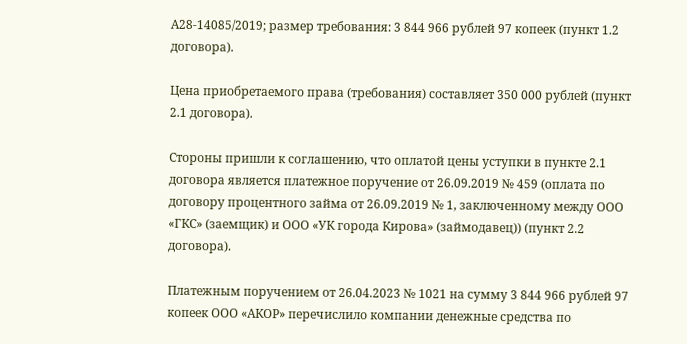А28-14085/2019; размер требования: 3 844 966 рублей 97 копеек (пункт 1.2 договора).

Цена приобретаемого права (требования) составляет 350 000 рублей (пункт 2.1 договора).

Стороны пришли к соглашению, что оплатой цены уступки в пункте 2.1 договора является платежное поручение от 26.09.2019 № 459 (оплата по договору процентного займа от 26.09.2019 № 1, заключенному между ООО «ГКС» (заемщик) и ООО «УК города Кирова» (займодавец)) (пункт 2.2 договора).

Платежным поручением от 26.04.2023 № 1021 на сумму 3 844 966 рублей 97 копеек ООО «АКОР» перечислило компании денежные средства по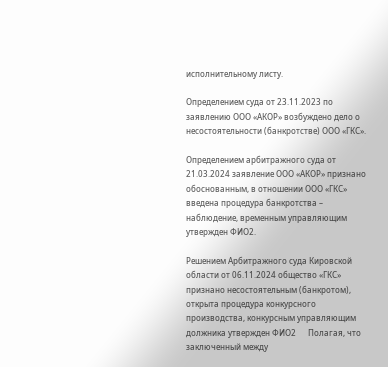исполнительному листу.

Определением суда от 23.11.2023 по заявлению ООО «АКОР» возбуждено дело о несостоятельности (банкротстве) ООО «ГКС».

Определением арбитражного суда от 21.03.2024 заявление ООО «АКОР» признано обоснованным, в отношении ООО «ГКС» введена процедура банкротства – наблюдение, временным управляющим утвержден ФИО2.

Решением Арбитражного суда Кировской области от 06.11.2024 общество «ГКС» признано несостоятельным (банкротом), открыта процедура конкурсного производства, конкурсным управляющим должника утвержден ФИО2      Полагая, что заключенный между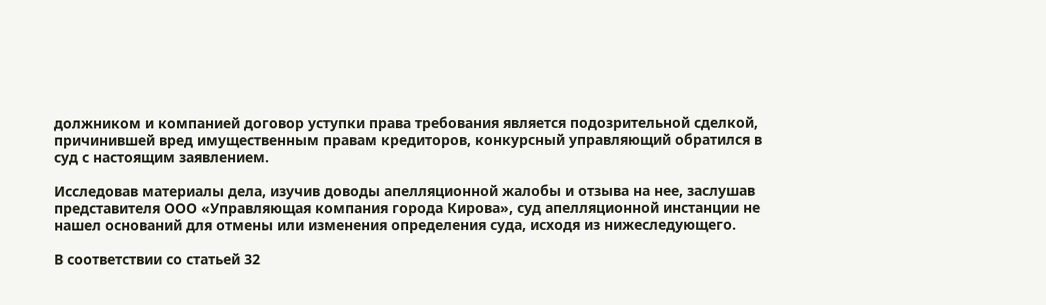должником и компанией договор уступки права требования является подозрительной сделкой, причинившей вред имущественным правам кредиторов, конкурсный управляющий обратился в суд с настоящим заявлением.

Исследовав материалы дела, изучив доводы апелляционной жалобы и отзыва на нее, заслушав представителя ООО «Управляющая компания города Кирова», суд апелляционной инстанции не нашел оснований для отмены или изменения определения суда, исходя из нижеследующего.

В соответствии со статьей 32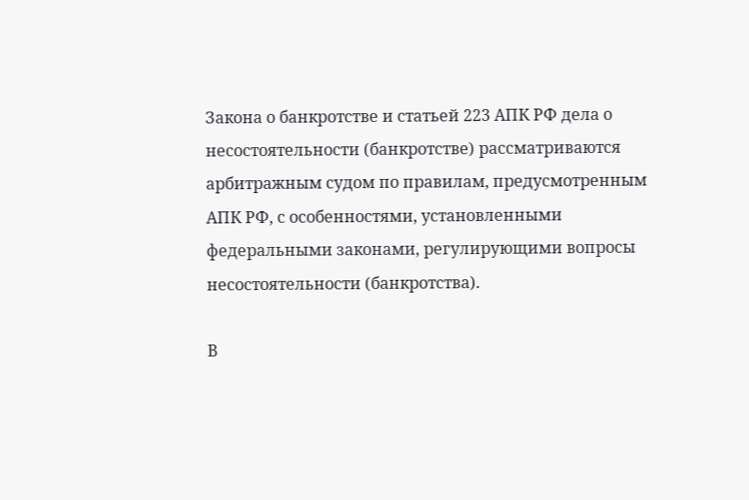Закона о банкротстве и статьей 223 АПК РФ дела о несостоятельности (банкротстве) рассматриваются арбитражным судом по правилам, предусмотренным АПК РФ, с особенностями, установленными федеральными законами, регулирующими вопросы несостоятельности (банкротства).

В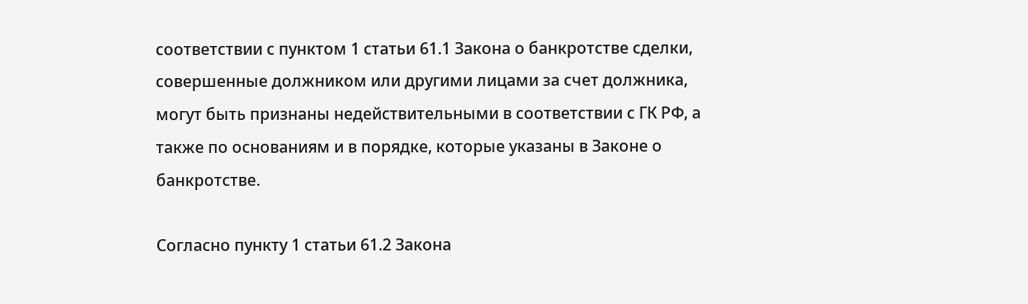соответствии с пунктом 1 статьи 61.1 Закона о банкротстве сделки, совершенные должником или другими лицами за счет должника, могут быть признаны недействительными в соответствии с ГК РФ, а также по основаниям и в порядке, которые указаны в Законе о банкротстве.

Согласно пункту 1 статьи 61.2 Закона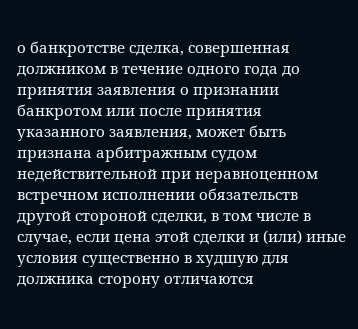о банкротстве сделка, совершенная должником в течение одного года до принятия заявления о признании банкротом или после принятия указанного заявления, может быть признана арбитражным судом недействительной при неравноценном встречном исполнении обязательств другой стороной сделки, в том числе в случае, если цена этой сделки и (или) иные условия существенно в худшую для должника сторону отличаются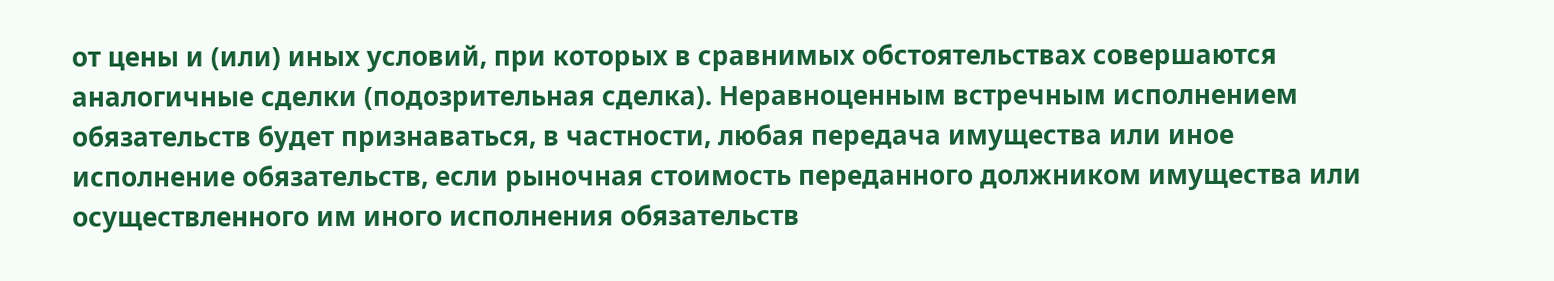от цены и (или) иных условий, при которых в сравнимых обстоятельствах совершаются аналогичные сделки (подозрительная сделка). Неравноценным встречным исполнением обязательств будет признаваться, в частности, любая передача имущества или иное исполнение обязательств, если рыночная стоимость переданного должником имущества или осуществленного им иного исполнения обязательств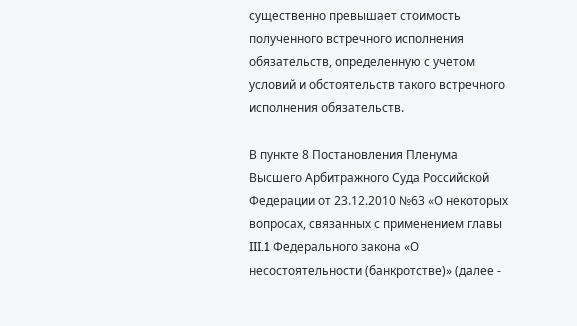существенно превышает стоимость полученного встречного исполнения обязательств, определенную с учетом условий и обстоятельств такого встречного исполнения обязательств.

В пункте 8 Постановления Пленума Высшего Арбитражного Суда Российской Федерации от 23.12.2010 №63 «О некоторых вопросах, связанных с применением главы III.1 Федерального закона «О несостоятельности (банкротстве)» (далее -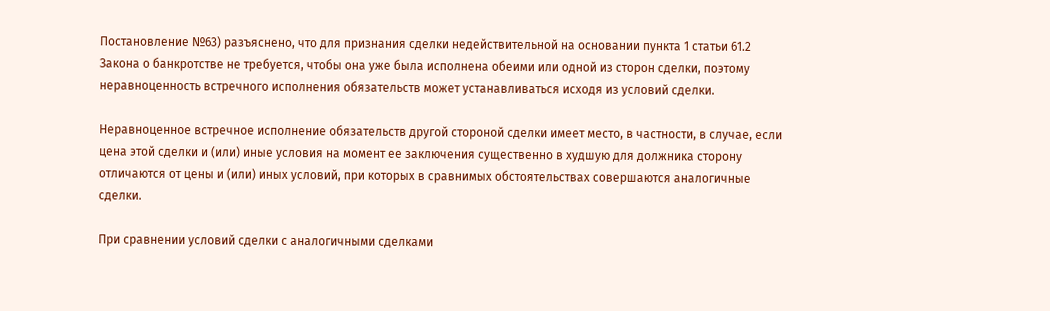Постановление №63) разъяснено, что для признания сделки недействительной на основании пункта 1 статьи 61.2 Закона о банкротстве не требуется, чтобы она уже была исполнена обеими или одной из сторон сделки, поэтому неравноценность встречного исполнения обязательств может устанавливаться исходя из условий сделки.

Неравноценное встречное исполнение обязательств другой стороной сделки имеет место, в частности, в случае, если цена этой сделки и (или) иные условия на момент ее заключения существенно в худшую для должника сторону отличаются от цены и (или) иных условий, при которых в сравнимых обстоятельствах совершаются аналогичные сделки.

При сравнении условий сделки с аналогичными сделками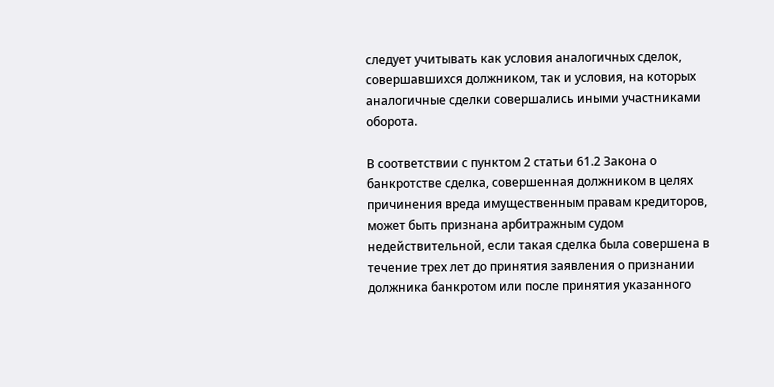следует учитывать как условия аналогичных сделок, совершавшихся должником, так и условия, на которых аналогичные сделки совершались иными участниками оборота.

В соответствии с пунктом 2 статьи 61.2 Закона о банкротстве сделка, совершенная должником в целях причинения вреда имущественным правам кредиторов, может быть признана арбитражным судом недействительной, если такая сделка была совершена в течение трех лет до принятия заявления о признании должника банкротом или после принятия указанного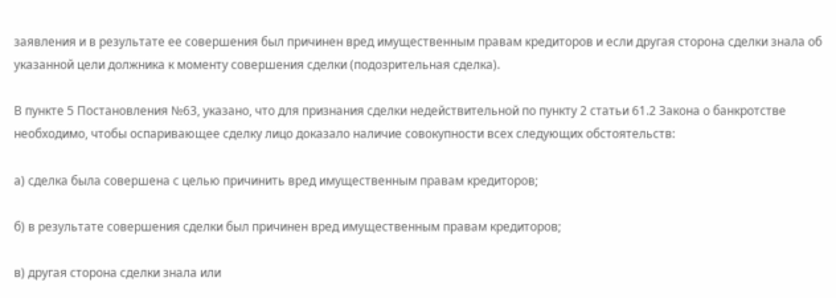заявления и в результате ее совершения был причинен вред имущественным правам кредиторов и если другая сторона сделки знала об указанной цели должника к моменту совершения сделки (подозрительная сделка).

В пункте 5 Постановления №63, указано, что для признания сделки недействительной по пункту 2 статьи 61.2 Закона о банкротстве необходимо, чтобы оспаривающее сделку лицо доказало наличие совокупности всех следующих обстоятельств:

а) сделка была совершена с целью причинить вред имущественным правам кредиторов;

б) в результате совершения сделки был причинен вред имущественным правам кредиторов;

в) другая сторона сделки знала или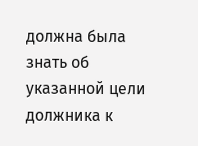должна была знать об указанной цели должника к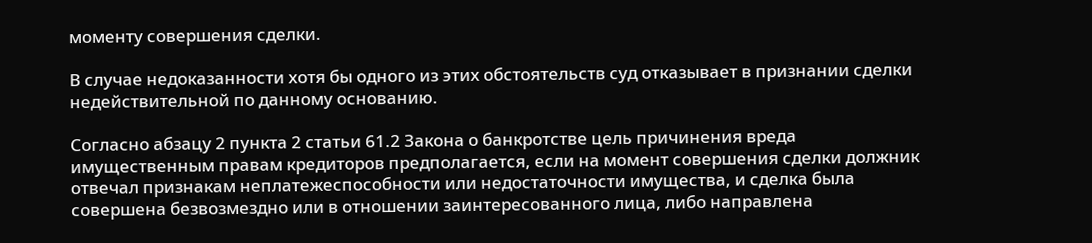моменту совершения сделки.

В случае недоказанности хотя бы одного из этих обстоятельств суд отказывает в признании сделки недействительной по данному основанию.

Согласно абзацу 2 пункта 2 статьи 61.2 Закона о банкротстве цель причинения вреда имущественным правам кредиторов предполагается, если на момент совершения сделки должник отвечал признакам неплатежеспособности или недостаточности имущества, и сделка была совершена безвозмездно или в отношении заинтересованного лица, либо направлена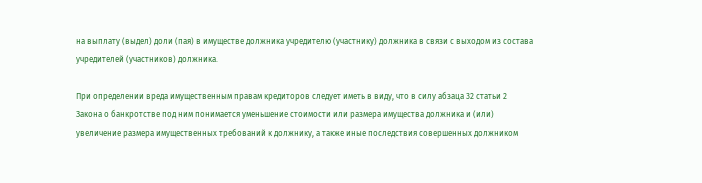на выплату (выдел) доли (пая) в имуществе должника учредителю (участнику) должника в связи с выходом из состава учредителей (участников) должника.

При определении вреда имущественным правам кредиторов следует иметь в виду, что в силу абзаца 32 статьи 2 Закона о банкротстве под ним понимается уменьшение стоимости или размера имущества должника и (или) увеличение размера имущественных требований к должнику, а также иные последствия совершенных должником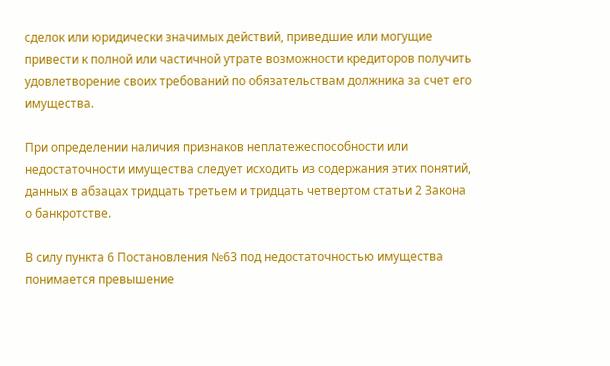сделок или юридически значимых действий, приведшие или могущие привести к полной или частичной утрате возможности кредиторов получить удовлетворение своих требований по обязательствам должника за счет его имущества.

При определении наличия признаков неплатежеспособности или недостаточности имущества следует исходить из содержания этих понятий, данных в абзацах тридцать третьем и тридцать четвертом статьи 2 Закона о банкротстве.

В силу пункта 6 Постановления №63 под недостаточностью имущества понимается превышение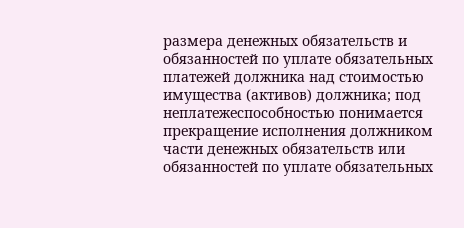размера денежных обязательств и обязанностей по уплате обязательных платежей должника над стоимостью имущества (активов) должника; под неплатежеспособностью понимается прекращение исполнения должником части денежных обязательств или обязанностей по уплате обязательных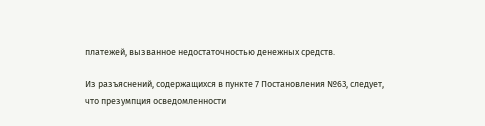платежей, вызванное недостаточностью денежных средств.

Из разъяснений, содержащихся в пункте 7 Постановления №63, следует, что презумпция осведомленности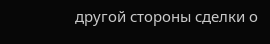другой стороны сделки о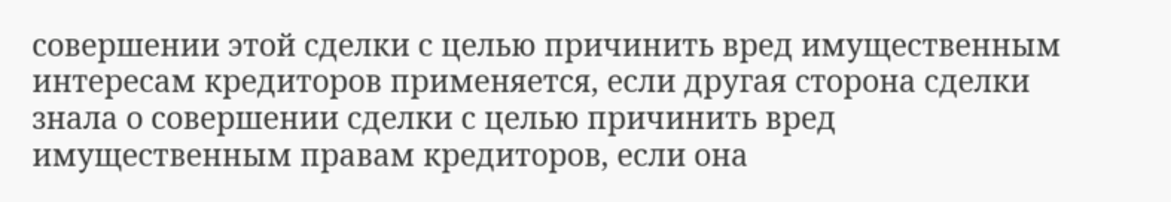совершении этой сделки с целью причинить вред имущественным интересам кредиторов применяется, если другая сторона сделки знала о совершении сделки с целью причинить вред имущественным правам кредиторов, если она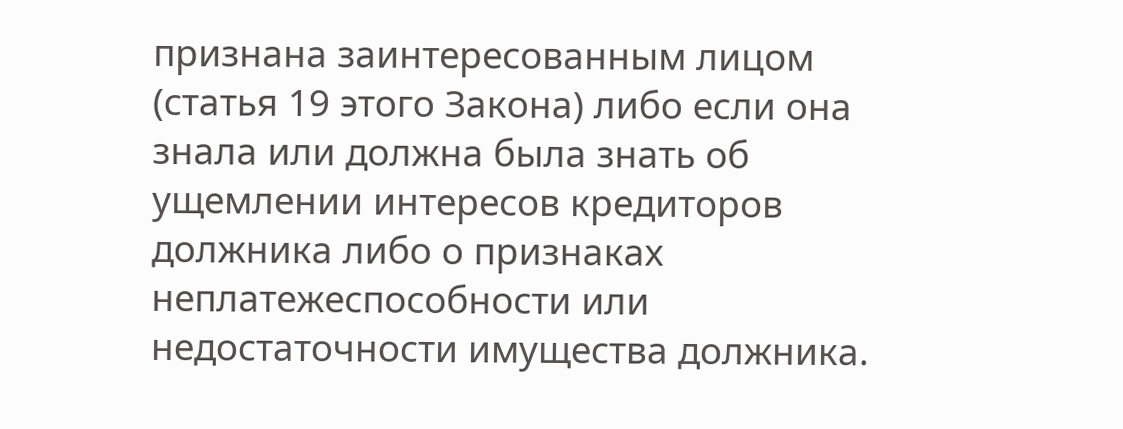признана заинтересованным лицом (статья 19 этого Закона) либо если она знала или должна была знать об ущемлении интересов кредиторов должника либо о признаках неплатежеспособности или недостаточности имущества должника.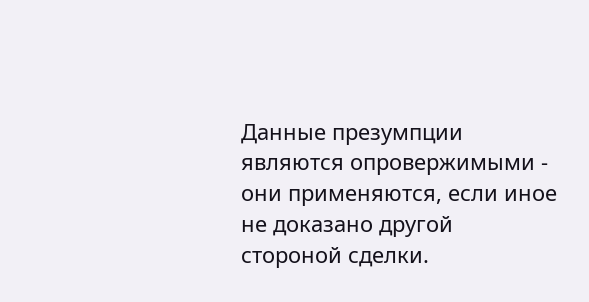Данные презумпции являются опровержимыми - они применяются, если иное не доказано другой стороной сделки.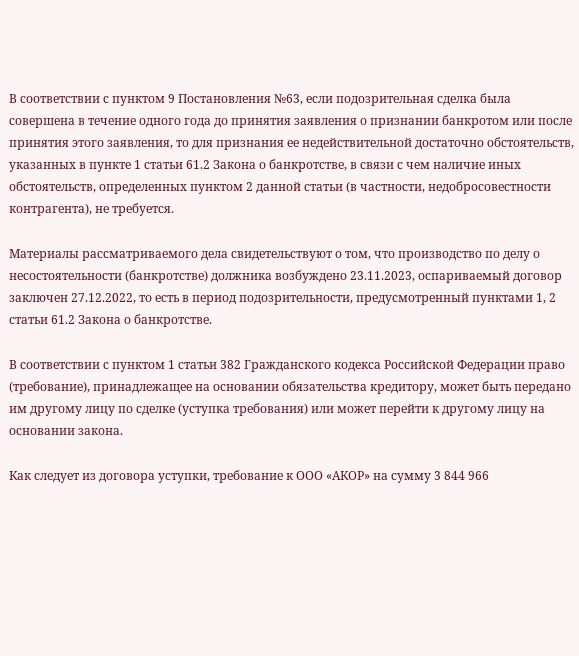В соответствии с пунктом 9 Постановления №63, если подозрительная сделка была совершена в течение одного года до принятия заявления о признании банкротом или после принятия этого заявления, то для признания ее недействительной достаточно обстоятельств, указанных в пункте 1 статьи 61.2 Закона о банкротстве, в связи с чем наличие иных обстоятельств, определенных пунктом 2 данной статьи (в частности, недобросовестности контрагента), не требуется.

Материалы рассматриваемого дела свидетельствуют о том, что производство по делу о несостоятельности (банкротстве) должника возбуждено 23.11.2023, оспариваемый договор заключен 27.12.2022, то есть в период подозрительности, предусмотренный пунктами 1, 2 статьи 61.2 Закона о банкротстве.

В соответствии с пунктом 1 статьи 382 Гражданского кодекса Российской Федерации право (требование), принадлежащее на основании обязательства кредитору, может быть передано им другому лицу по сделке (уступка требования) или может перейти к другому лицу на основании закона.

Как следует из договора уступки, требование к ООО «АКОР» на сумму 3 844 966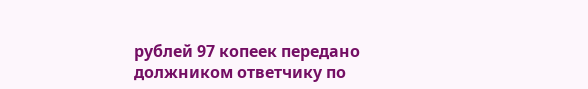рублей 97 копеек передано должником ответчику по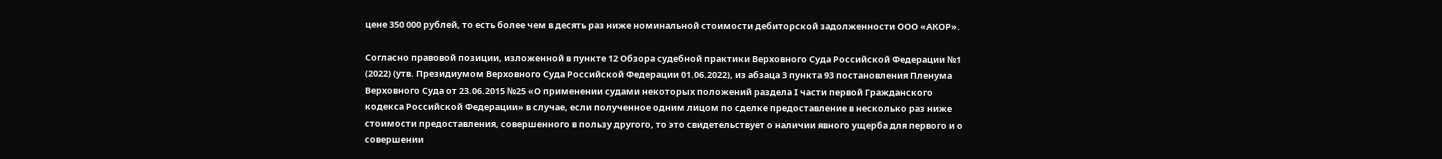цене 350 000 рублей, то есть более чем в десять раз ниже номинальной стоимости дебиторской задолженности ООО «АКОР».

Согласно правовой позиции, изложенной в пункте 12 Обзора судебной практики Верховного Суда Российской Федерации №1 (2022) (утв. Президиумом Верховного Суда Российской Федерации 01.06.2022), из абзаца 3 пункта 93 постановления Пленума Верховного Суда от 23.06.2015 №25 «О применении судами некоторых положений раздела I части первой Гражданского кодекса Российской Федерации» в случае, если полученное одним лицом по сделке предоставление в несколько раз ниже стоимости предоставления, совершенного в пользу другого, то это свидетельствует о наличии явного ущерба для первого и о совершении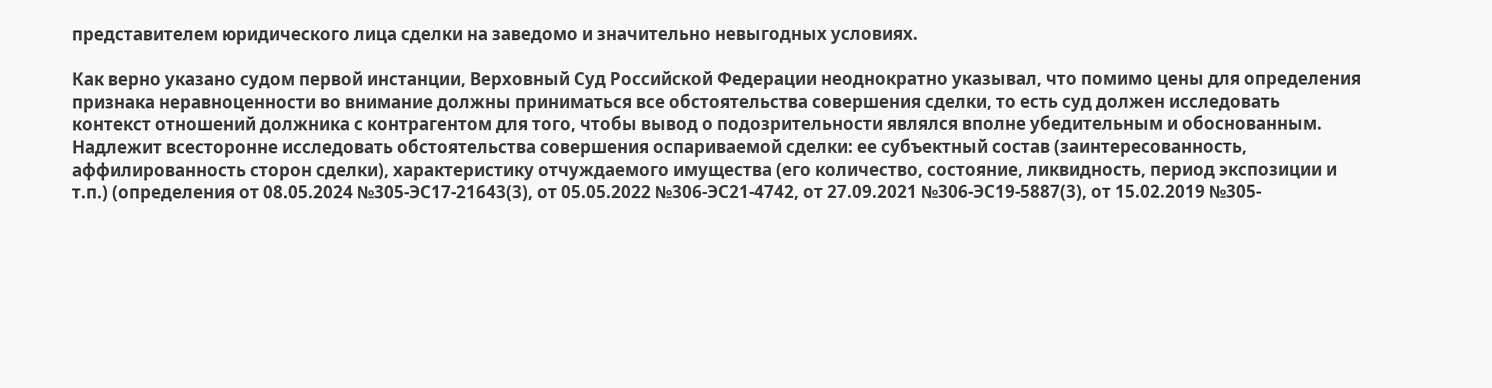представителем юридического лица сделки на заведомо и значительно невыгодных условиях.

Как верно указано судом первой инстанции, Верховный Суд Российской Федерации неоднократно указывал, что помимо цены для определения признака неравноценности во внимание должны приниматься все обстоятельства совершения сделки, то есть суд должен исследовать контекст отношений должника с контрагентом для того, чтобы вывод о подозрительности являлся вполне убедительным и обоснованным. Надлежит всесторонне исследовать обстоятельства совершения оспариваемой сделки: ее субъектный состав (заинтересованность, аффилированность сторон сделки), характеристику отчуждаемого имущества (его количество, состояние, ликвидность, период экспозиции и т.п.) (определения от 08.05.2024 №305-ЭС17-21643(3), от 05.05.2022 №306-ЭС21-4742, от 27.09.2021 №306-ЭС19-5887(3), от 15.02.2019 №305-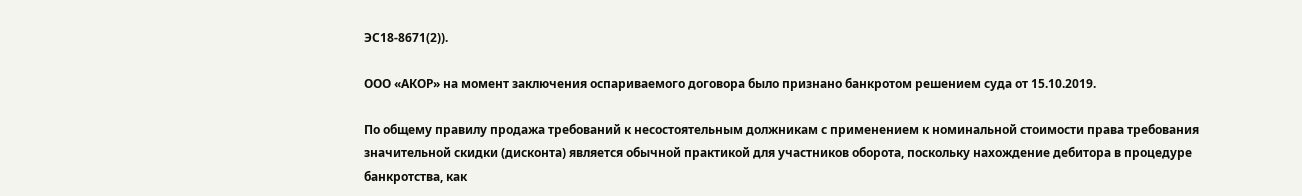ЭС18-8671(2)).

ООО «АКОР» на момент заключения оспариваемого договора было признано банкротом решением суда от 15.10.2019.

По общему правилу продажа требований к несостоятельным должникам с применением к номинальной стоимости права требования значительной скидки (дисконта) является обычной практикой для участников оборота, поскольку нахождение дебитора в процедуре банкротства, как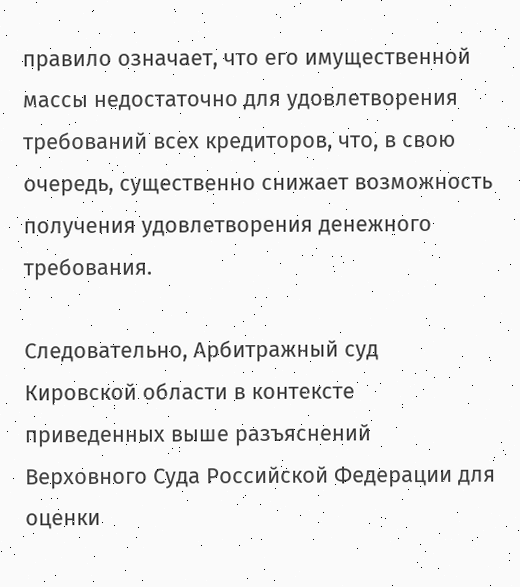правило означает, что его имущественной массы недостаточно для удовлетворения требований всех кредиторов, что, в свою очередь, существенно снижает возможность получения удовлетворения денежного требования.

Следовательно, Арбитражный суд Кировской области в контексте приведенных выше разъяснений Верховного Суда Российской Федерации для оценки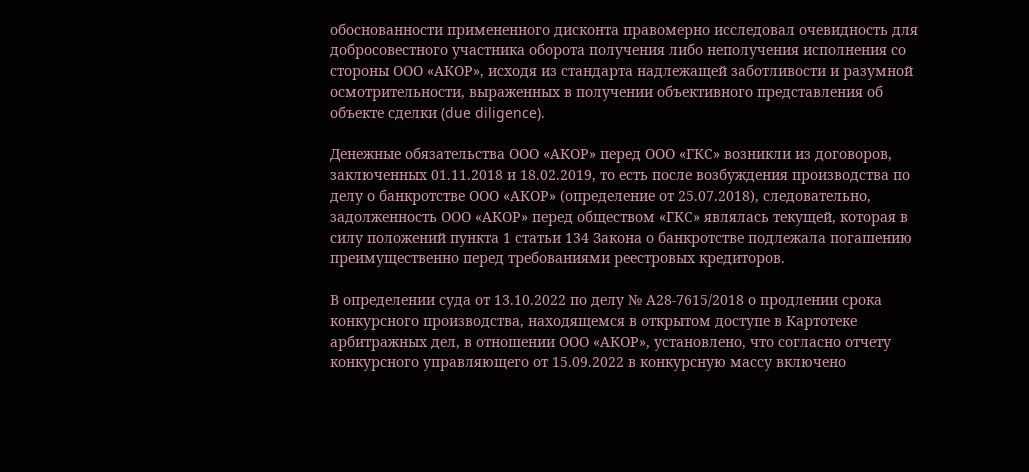обоснованности примененного дисконта правомерно исследовал очевидность для добросовестного участника оборота получения либо неполучения исполнения со стороны ООО «АКОР», исходя из стандарта надлежащей заботливости и разумной осмотрительности, выраженных в получении объективного представления об объекте сделки (due diligence).

Денежные обязательства ООО «АКОР» перед ООО «ГКС» возникли из договоров, заключенных 01.11.2018 и 18.02.2019, то есть после возбуждения производства по делу о банкротстве ООО «АКОР» (определение от 25.07.2018), следовательно, задолженность ООО «АКОР» перед обществом «ГКС» являлась текущей, которая в силу положений пункта 1 статьи 134 Закона о банкротстве подлежала погашению преимущественно перед требованиями реестровых кредиторов.

В определении суда от 13.10.2022 по делу № А28-7615/2018 о продлении срока конкурсного производства, находящемся в открытом доступе в Картотеке арбитражных дел, в отношении ООО «АКОР», установлено, что согласно отчету конкурсного управляющего от 15.09.2022 в конкурсную массу включено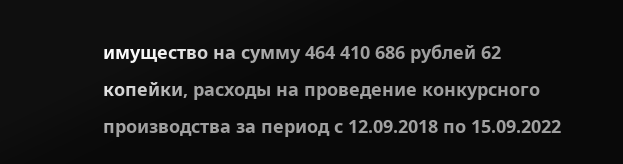имущество на сумму 464 410 686 рублей 62 копейки, расходы на проведение конкурсного производства за период с 12.09.2018 по 15.09.2022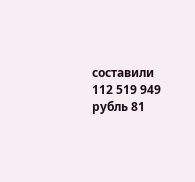составили 112 519 949 рубль 81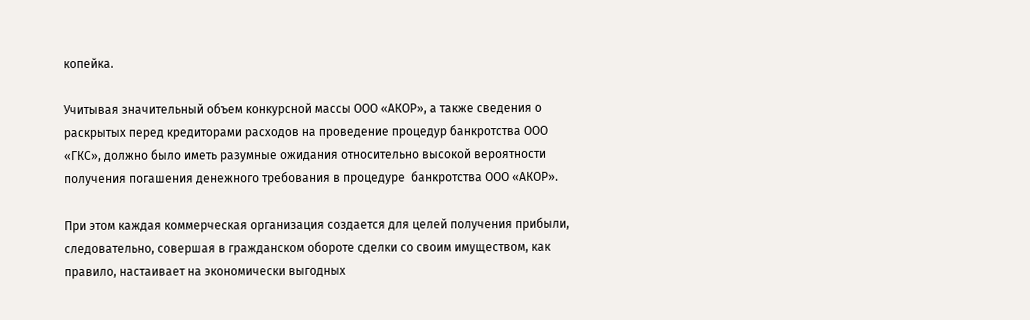копейка.

Учитывая значительный объем конкурсной массы ООО «АКОР», а также сведения о раскрытых перед кредиторами расходов на проведение процедур банкротства ООО «ГКС», должно было иметь разумные ожидания относительно высокой вероятности получения погашения денежного требования в процедуре  банкротства ООО «АКОР».

При этом каждая коммерческая организация создается для целей получения прибыли, следовательно, совершая в гражданском обороте сделки со своим имуществом, как правило, настаивает на экономически выгодных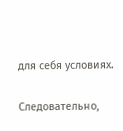для себя условиях.

Следовательно,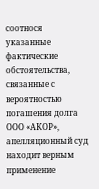соотнося указанные фактические обстоятельства, связанные с вероятностью погашения долга ООО «АКОР», апелляционный суд находит верным применение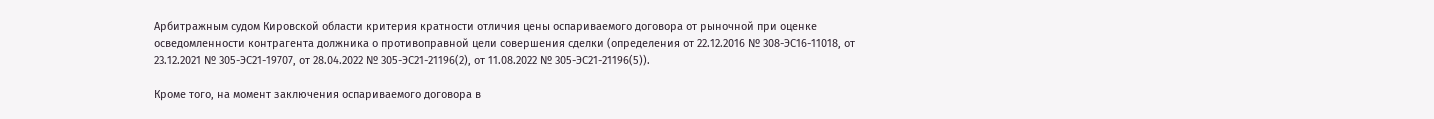Арбитражным судом Кировской области критерия кратности отличия цены оспариваемого договора от рыночной при оценке осведомленности контрагента должника о противоправной цели совершения сделки (определения от 22.12.2016 № 308-ЭС16-11018, от 23.12.2021 № 305-ЭС21-19707, от 28.04.2022 № 305-ЭС21-21196(2), от 11.08.2022 № 305-ЭС21-21196(5)).

Кроме того, на момент заключения оспариваемого договора в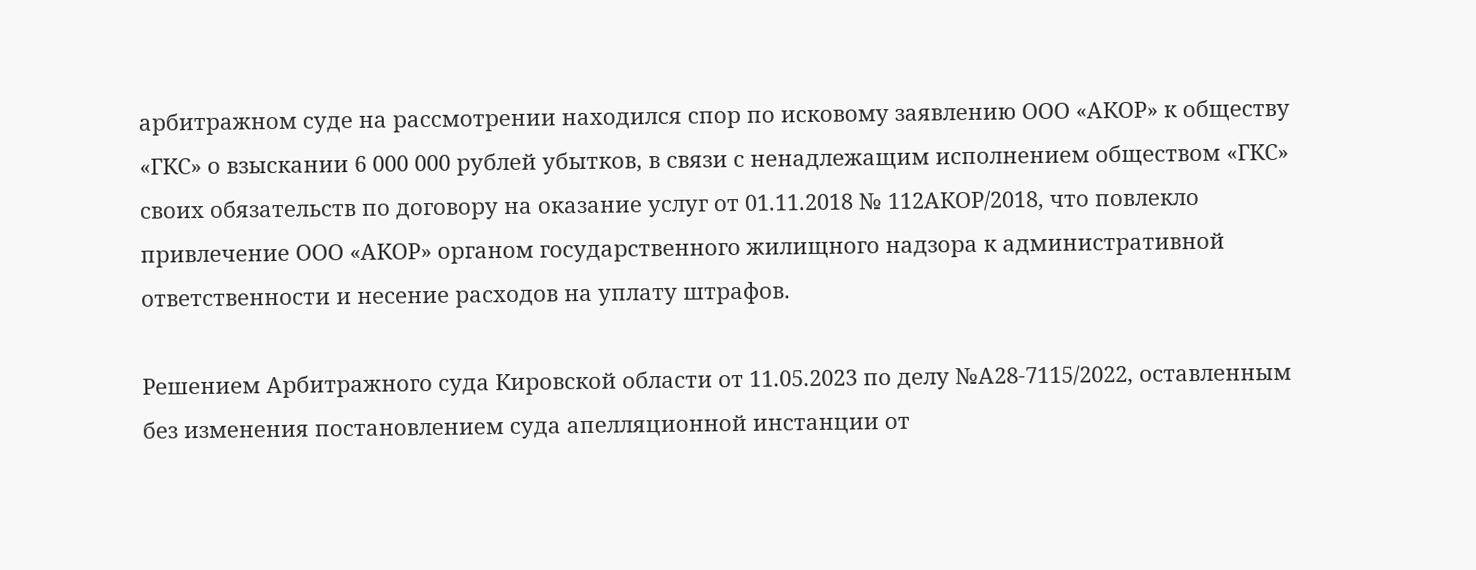арбитражном суде на рассмотрении находился спор по исковому заявлению ООО «АКОР» к обществу «ГКС» о взыскании 6 000 000 рублей убытков, в связи с ненадлежащим исполнением обществом «ГКС» своих обязательств по договору на оказание услуг от 01.11.2018 № 112АКОР/2018, что повлекло привлечение ООО «АКОР» органом государственного жилищного надзора к административной ответственности и несение расходов на уплату штрафов.

Решением Арбитражного суда Кировской области от 11.05.2023 по делу №А28-7115/2022, оставленным без изменения постановлением суда апелляционной инстанции от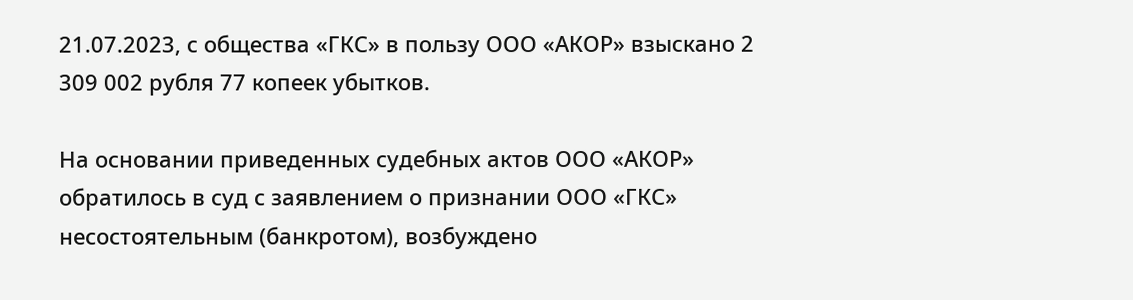21.07.2023, с общества «ГКС» в пользу ООО «АКОР» взыскано 2 309 002 рубля 77 копеек убытков.

На основании приведенных судебных актов ООО «АКОР» обратилось в суд с заявлением о признании ООО «ГКС» несостоятельным (банкротом), возбуждено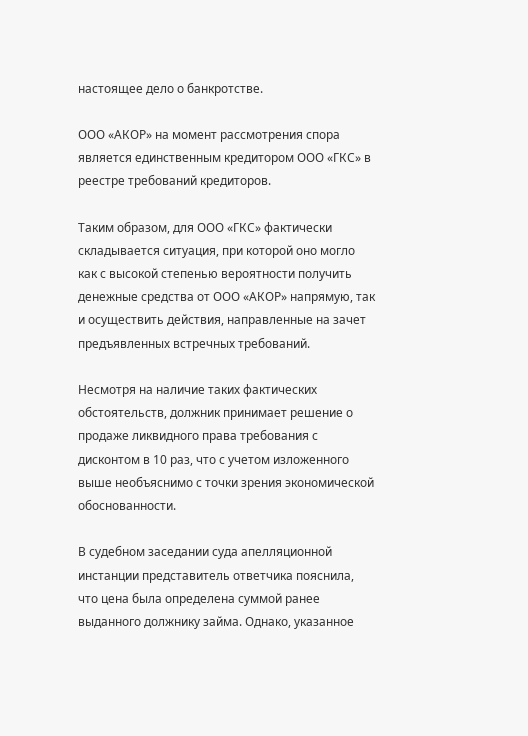настоящее дело о банкротстве.

ООО «АКОР» на момент рассмотрения спора является единственным кредитором ООО «ГКС» в реестре требований кредиторов.

Таким образом, для ООО «ГКС» фактически складывается ситуация, при которой оно могло как с высокой степенью вероятности получить денежные средства от ООО «АКОР» напрямую, так и осуществить действия, направленные на зачет предъявленных встречных требований.

Несмотря на наличие таких фактических обстоятельств, должник принимает решение о продаже ликвидного права требования с дисконтом в 10 раз, что с учетом изложенного выше необъяснимо с точки зрения экономической обоснованности.

В судебном заседании суда апелляционной инстанции представитель ответчика пояснила, что цена была определена суммой ранее выданного должнику займа. Однако, указанное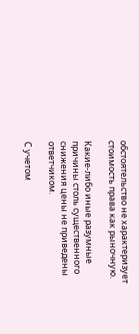обстоятельство не характеризует стоимость права как рыночную.

Какие-либо иные разумные причины столь существенного снижения цены не приведены ответчиком.

С учетом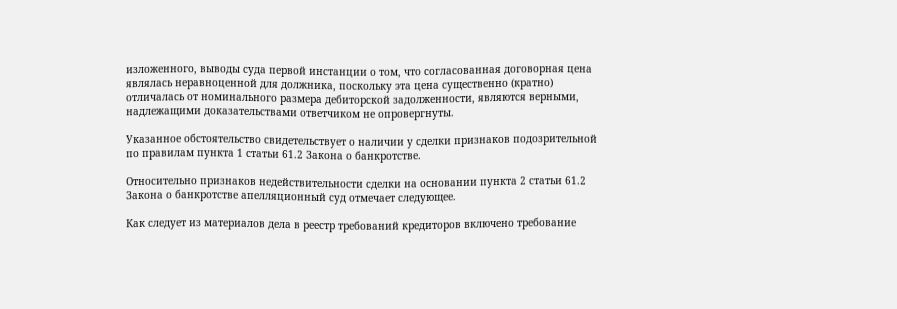изложенного, выводы суда первой инстанции о том, что согласованная договорная цена являлась неравноценной для должника, поскольку эта цена существенно (кратно) отличалась от номинального размера дебиторской задолженности, являются верными, надлежащими доказательствами ответчиком не опровергнуты.

Указанное обстоятельство свидетельствует о наличии у сделки признаков подозрительной по правилам пункта 1 статьи 61.2 Закона о банкротстве.

Относительно признаков недействительности сделки на основании пункта 2 статьи 61.2 Закона о банкротстве апелляционный суд отмечает следующее.

Как следует из материалов дела в реестр требований кредиторов включено требование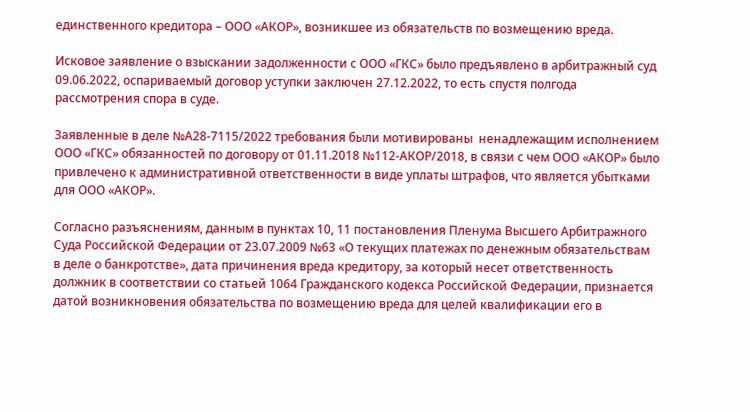единственного кредитора – ООО «АКОР», возникшее из обязательств по возмещению вреда.

Исковое заявление о взыскании задолженности с ООО «ГКС» было предъявлено в арбитражный суд 09.06.2022, оспариваемый договор уступки заключен 27.12.2022, то есть спустя полгода рассмотрения спора в суде.

Заявленные в деле №А28-7115/2022 требования были мотивированы  ненадлежащим исполнением ООО «ГКС» обязанностей по договору от 01.11.2018 №112-АКОР/2018, в связи с чем ООО «АКОР» было привлечено к административной ответственности в виде уплаты штрафов, что является убытками для ООО «АКОР».

Согласно разъяснениям, данным в пунктах 10, 11 постановления Пленума Высшего Арбитражного Суда Российской Федерации от 23.07.2009 №63 «О текущих платежах по денежным обязательствам в деле о банкротстве», дата причинения вреда кредитору, за который несет ответственность должник в соответствии со статьей 1064 Гражданского кодекса Российской Федерации, признается датой возникновения обязательства по возмещению вреда для целей квалификации его в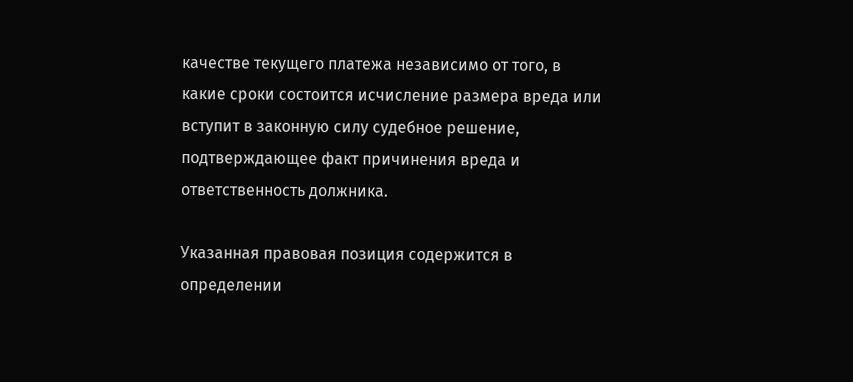качестве текущего платежа независимо от того, в какие сроки состоится исчисление размера вреда или вступит в законную силу судебное решение, подтверждающее факт причинения вреда и ответственность должника.

Указанная правовая позиция содержится в определении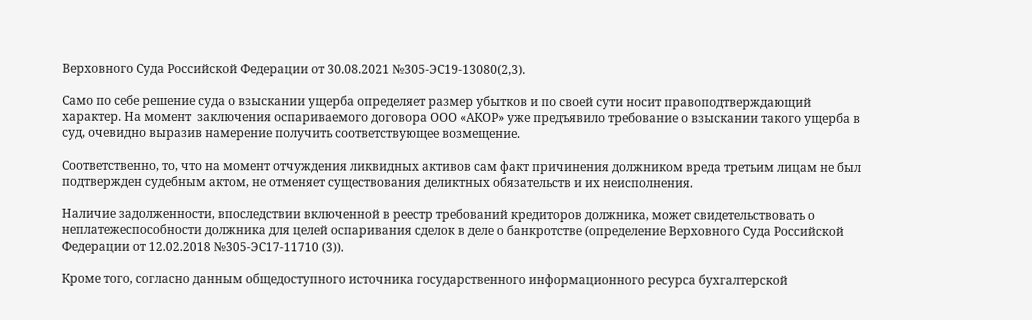Верховного Суда Российской Федерации от 30.08.2021 №305-ЭС19-13080(2,3).

Само по себе решение суда о взыскании ущерба определяет размер убытков и по своей сути носит правоподтверждающий характер. На момент  заключения оспариваемого договора ООО «АКОР» уже предъявило требование о взыскании такого ущерба в суд, очевидно выразив намерение получить соответствующее возмещение.

Соответственно, то, что на момент отчуждения ликвидных активов сам факт причинения должником вреда третьим лицам не был подтвержден судебным актом, не отменяет существования деликтных обязательств и их неисполнения.

Наличие задолженности, впоследствии включенной в реестр требований кредиторов должника, может свидетельствовать о неплатежеспособности должника для целей оспаривания сделок в деле о банкротстве (определение Верховного Суда Российской Федерации от 12.02.2018 №305-ЭС17-11710 (3)).

Кроме того, согласно данным общедоступного источника государственного информационного ресурса бухгалтерской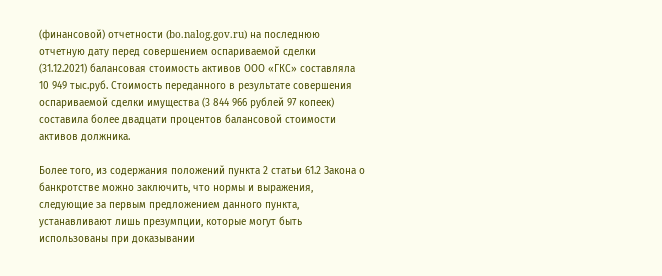(финансовой) отчетности (bo.nalog.gov.ru) на последнюю отчетную дату перед совершением оспариваемой сделки (31.12.2021) балансовая стоимость активов ООО «ГКС» составляла 10 949 тыс.руб. Стоимость переданного в результате совершения оспариваемой сделки имущества (3 844 966 рублей 97 копеек) составила более двадцати процентов балансовой стоимости активов должника.

Более того, из содержания положений пункта 2 статьи 61.2 Закона о банкротстве можно заключить, что нормы и выражения, следующие за первым предложением данного пункта, устанавливают лишь презумпции, которые могут быть использованы при доказывании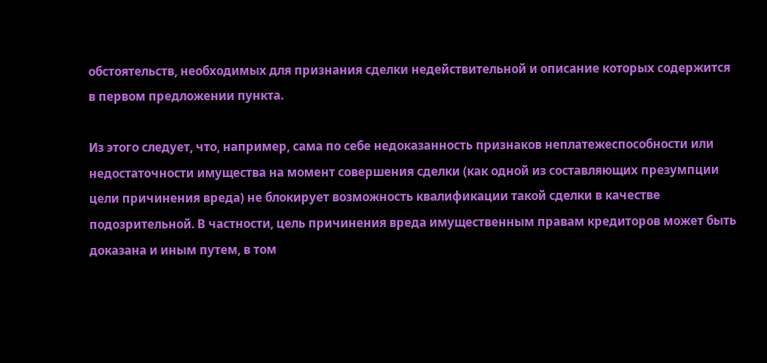обстоятельств, необходимых для признания сделки недействительной и описание которых содержится в первом предложении пункта.

Из этого следует, что, например, сама по себе недоказанность признаков неплатежеспособности или недостаточности имущества на момент совершения сделки (как одной из составляющих презумпции цели причинения вреда) не блокирует возможность квалификации такой сделки в качестве подозрительной. В частности, цель причинения вреда имущественным правам кредиторов может быть доказана и иным путем, в том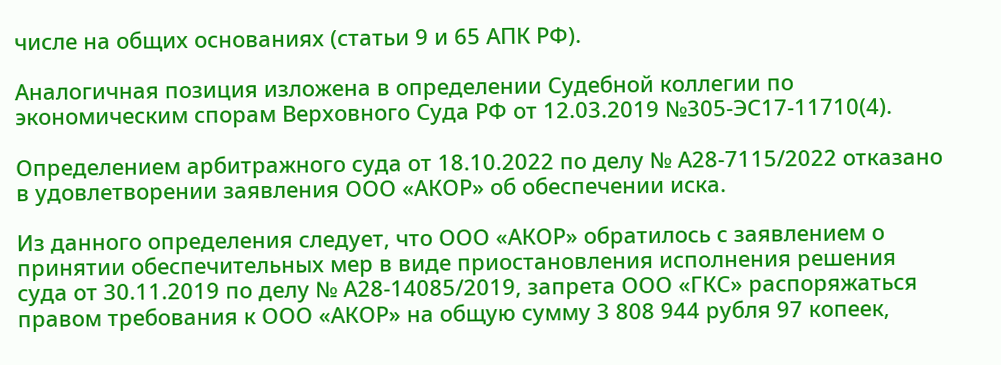числе на общих основаниях (статьи 9 и 65 АПК РФ).

Аналогичная позиция изложена в определении Судебной коллегии по экономическим спорам Верховного Суда РФ от 12.03.2019 №305-ЭС17-11710(4).

Определением арбитражного суда от 18.10.2022 по делу № А28-7115/2022 отказано в удовлетворении заявления ООО «АКОР» об обеспечении иска.

Из данного определения следует, что ООО «АКОР» обратилось с заявлением о принятии обеспечительных мер в виде приостановления исполнения решения суда от 30.11.2019 по делу № А28-14085/2019, запрета ООО «ГКС» распоряжаться правом требования к ООО «АКОР» на общую сумму 3 808 944 рубля 97 копеек,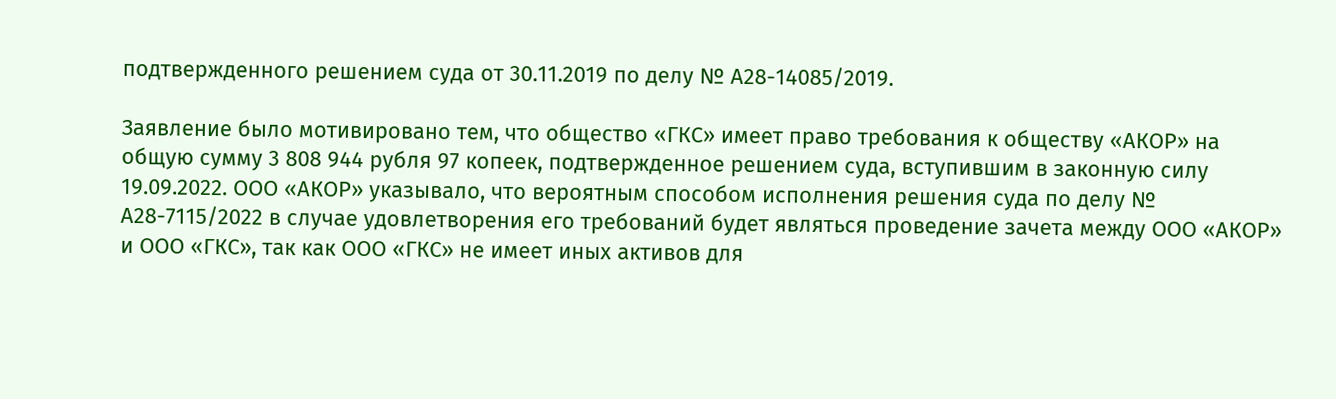подтвержденного решением суда от 30.11.2019 по делу № А28-14085/2019.

Заявление было мотивировано тем, что общество «ГКС» имеет право требования к обществу «АКОР» на общую сумму 3 808 944 рубля 97 копеек, подтвержденное решением суда, вступившим в законную силу 19.09.2022. ООО «АКОР» указывало, что вероятным способом исполнения решения суда по делу № А28-7115/2022 в случае удовлетворения его требований будет являться проведение зачета между ООО «АКОР» и ООО «ГКС», так как ООО «ГКС» не имеет иных активов для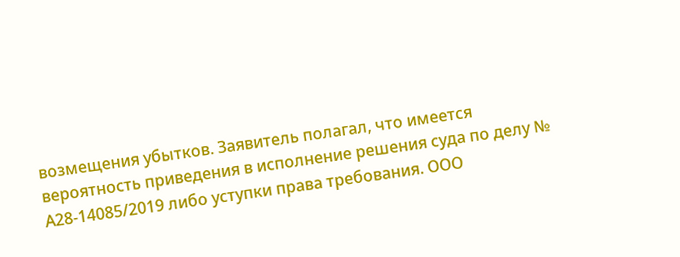возмещения убытков. Заявитель полагал, что имеется вероятность приведения в исполнение решения суда по делу № А28-14085/2019 либо уступки права требования. ООО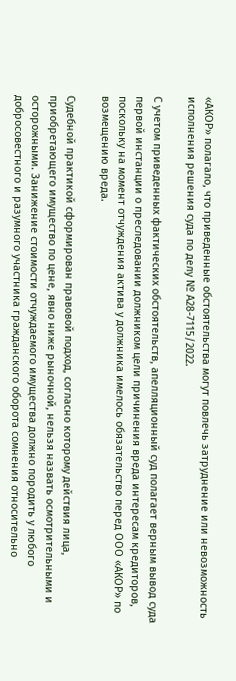«АКОР» полагало, что приведенные обстоятельства могут повлечь затруднение или невозможность исполнения решения суда по делу № А28-7115/2022.

С учетом приведенных фактических обстоятельств, апелляционный суд полагает верным вывод суда первой инстанции о преследовании должником цели причинения вреда интересам кредиторов, поскольку на момент отчуждения актива у должника имелось обязательство перед ООО «АКОР» по возмещению вреда.

Судебной практикой сформирован правовой подход, согласно которому действия лица, приобретающего имущество по цене, явно ниже рыночной, нельзя назвать осмотрительными и осторожными. Занижение стоимости отчуждаемого имущества должно породить у любого добросовестного и разумного участника гражданского оборота сомнения относительно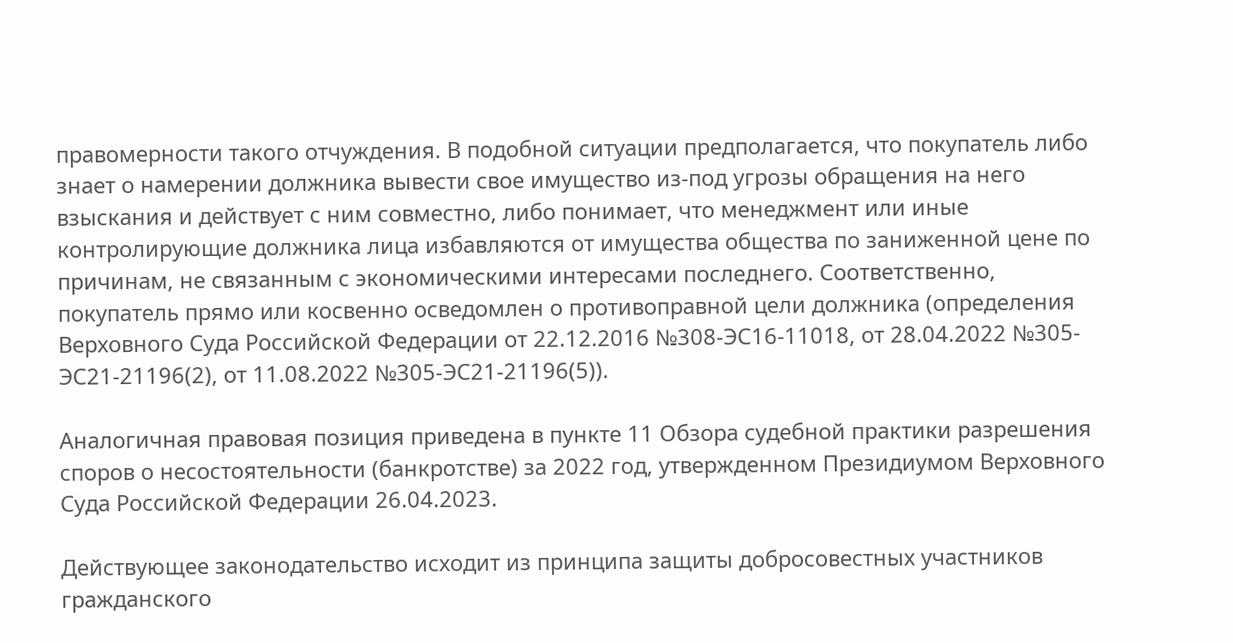правомерности такого отчуждения. В подобной ситуации предполагается, что покупатель либо знает о намерении должника вывести свое имущество из-под угрозы обращения на него взыскания и действует с ним совместно, либо понимает, что менеджмент или иные контролирующие должника лица избавляются от имущества общества по заниженной цене по причинам, не связанным с экономическими интересами последнего. Соответственно, покупатель прямо или косвенно осведомлен о противоправной цели должника (определения Верховного Суда Российской Федерации от 22.12.2016 №308-ЭС16-11018, от 28.04.2022 №305-ЭС21-21196(2), от 11.08.2022 №305-ЭС21-21196(5)).

Аналогичная правовая позиция приведена в пункте 11 Обзора судебной практики разрешения споров о несостоятельности (банкротстве) за 2022 год, утвержденном Президиумом Верховного Суда Российской Федерации 26.04.2023.

Действующее законодательство исходит из принципа защиты добросовестных участников гражданского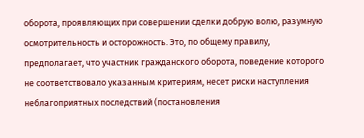оборота, проявляющих при совершении сделки добрую волю, разумную осмотрительность и осторожность. Это, по общему правилу, предполагает, что участник гражданского оборота, поведение которого не соответствовало указанным критериям, несет риски наступления неблагоприятных последствий (постановления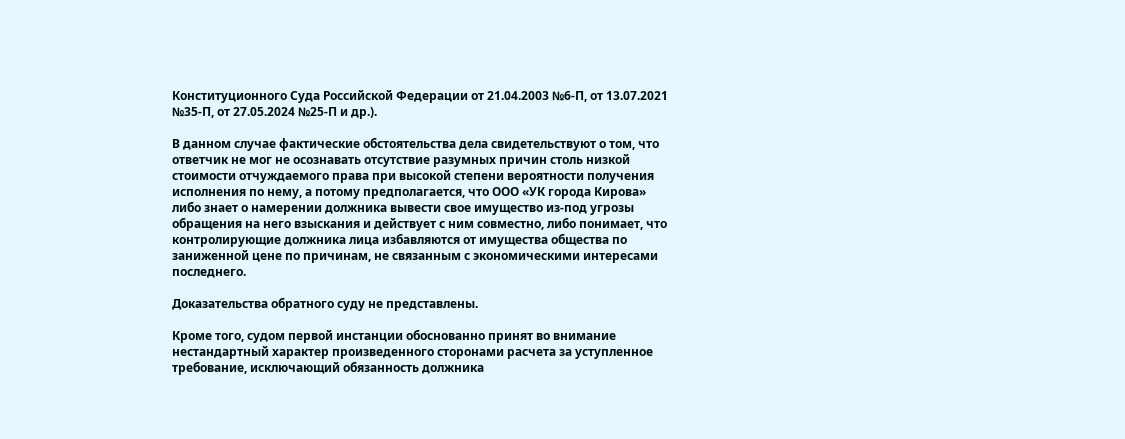Конституционного Суда Российской Федерации от 21.04.2003 №6-П, от 13.07.2021 №35-П, от 27.05.2024 №25-П и др.).

В данном случае фактические обстоятельства дела свидетельствуют о том, что ответчик не мог не осознавать отсутствие разумных причин столь низкой стоимости отчуждаемого права при высокой степени вероятности получения исполнения по нему, а потому предполагается, что ООО «УК города Кирова» либо знает о намерении должника вывести свое имущество из-под угрозы обращения на него взыскания и действует с ним совместно, либо понимает, что контролирующие должника лица избавляются от имущества общества по заниженной цене по причинам, не связанным с экономическими интересами последнего.

Доказательства обратного суду не представлены.

Кроме того, судом первой инстанции обоснованно принят во внимание нестандартный характер произведенного сторонами расчета за уступленное требование, исключающий обязанность должника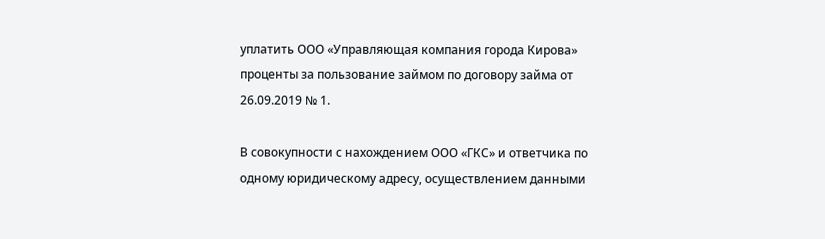уплатить ООО «Управляющая компания города Кирова» проценты за пользование займом по договору займа от 26.09.2019 № 1.

В совокупности с нахождением ООО «ГКС» и ответчика по одному юридическому адресу, осуществлением данными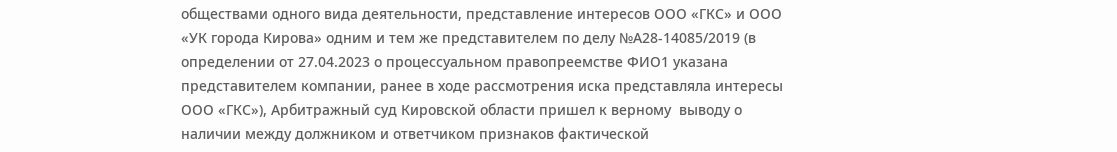обществами одного вида деятельности, представление интересов ООО «ГКС» и ООО «УК города Кирова» одним и тем же представителем по делу №А28-14085/2019 (в определении от 27.04.2023 о процессуальном правопреемстве ФИО1 указана представителем компании, ранее в ходе рассмотрения иска представляла интересы ООО «ГКС»), Арбитражный суд Кировской области пришел к верному  выводу о наличии между должником и ответчиком признаков фактической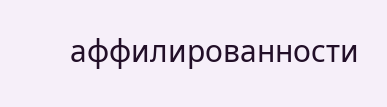аффилированности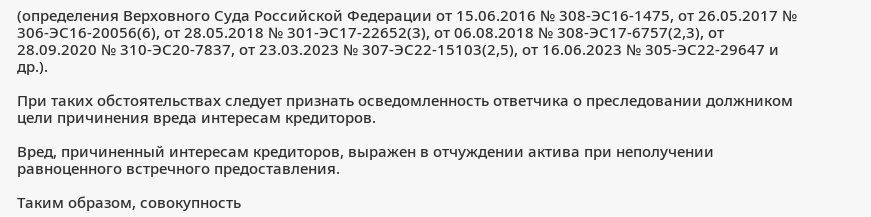(определения Верховного Суда Российской Федерации от 15.06.2016 № 308-ЭС16-1475, от 26.05.2017 № 306-ЭС16-20056(6), от 28.05.2018 № 301-ЭС17-22652(3), от 06.08.2018 № 308-ЭС17-6757(2,3), от 28.09.2020 № 310-ЭС20-7837, от 23.03.2023 № 307-ЭС22-15103(2,5), от 16.06.2023 № 305-ЭС22-29647 и др.).

При таких обстоятельствах следует признать осведомленность ответчика о преследовании должником цели причинения вреда интересам кредиторов.

Вред, причиненный интересам кредиторов, выражен в отчуждении актива при неполучении равноценного встречного предоставления.

Таким образом, совокупность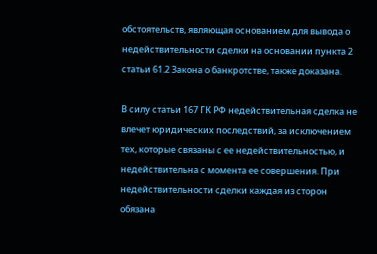обстоятельств, являющая основанием для вывода о недействительности сделки на основании пункта 2 статьи 61.2 Закона о банкротстве, также доказана.

В силу статьи 167 ГК РФ недействительная сделка не влечет юридических последствий, за исключением тех, которые связаны с ее недействительностью, и недействительна с момента ее совершения. При недействительности сделки каждая из сторон обязана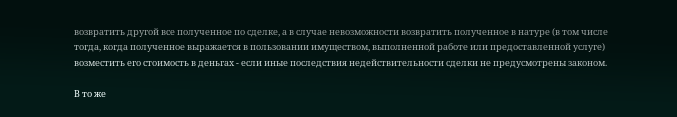возвратить другой все полученное по сделке, а в случае невозможности возвратить полученное в натуре (в том числе тогда, когда полученное выражается в пользовании имуществом, выполненной работе или предоставленной услуге) возместить его стоимость в деньгах - если иные последствия недействительности сделки не предусмотрены законом.

В то же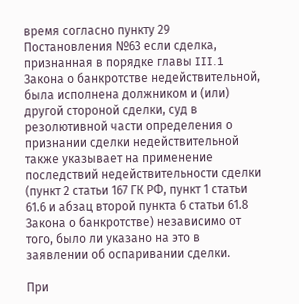время согласно пункту 29 Постановления №63 если сделка, признанная в порядке главы III.1 Закона о банкротстве недействительной, была исполнена должником и (или) другой стороной сделки, суд в резолютивной части определения о признании сделки недействительной также указывает на применение последствий недействительности сделки (пункт 2 статьи 167 ГК РФ, пункт 1 статьи 61.6 и абзац второй пункта 6 статьи 61.8 Закона о банкротстве) независимо от того, было ли указано на это в заявлении об оспаривании сделки.

При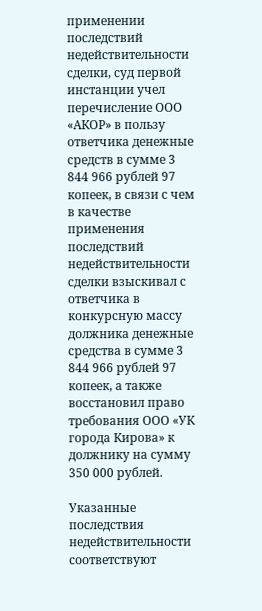применении последствий недействительности сделки, суд первой инстанции учел перечисление ООО «АКОР» в пользу ответчика денежные средств в сумме 3 844 966 рублей 97 копеек, в связи с чем в качестве применения последствий недействительности сделки взыскивал с ответчика в конкурсную массу должника денежные средства в сумме 3 844 966 рублей 97 копеек, а также восстановил право требования ООО «УК города Кирова» к должнику на сумму 350 000 рублей.

Указанные последствия недействительности соответствуют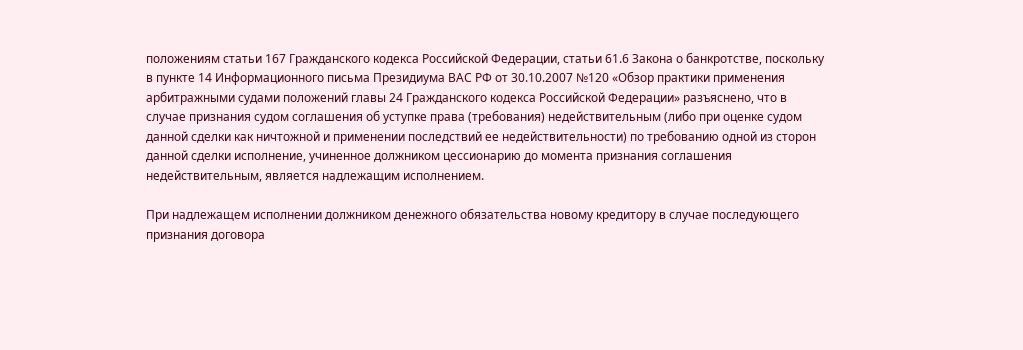положениям статьи 167 Гражданского кодекса Российской Федерации, статьи 61.6 Закона о банкротстве, поскольку в пункте 14 Информационного письма Президиума ВАС РФ от 30.10.2007 №120 «Обзор практики применения арбитражными судами положений главы 24 Гражданского кодекса Российской Федерации» разъяснено, что в случае признания судом соглашения об уступке права (требования) недействительным (либо при оценке судом данной сделки как ничтожной и применении последствий ее недействительности) по требованию одной из сторон данной сделки исполнение, учиненное должником цессионарию до момента признания соглашения недействительным, является надлежащим исполнением.

При надлежащем исполнении должником денежного обязательства новому кредитору в случае последующего признания договора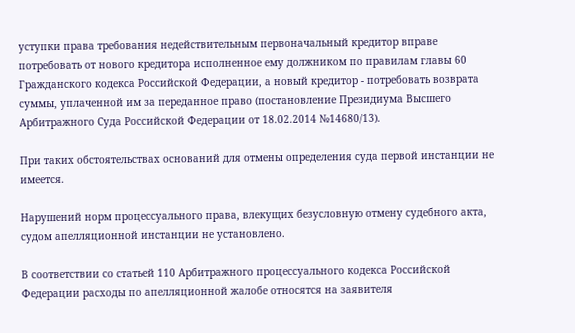уступки права требования недействительным первоначальный кредитор вправе потребовать от нового кредитора исполненное ему должником по правилам главы 60 Гражданского кодекса Российской Федерации, а новый кредитор - потребовать возврата суммы, уплаченной им за переданное право (постановление Президиума Высшего Арбитражного Суда Российской Федерации от 18.02.2014 №14680/13).

При таких обстоятельствах оснований для отмены определения суда первой инстанции не имеется.

Нарушений норм процессуального права, влекущих безусловную отмену судебного акта, судом апелляционной инстанции не установлено.

В соответствии со статьей 110 Арбитражного процессуального кодекса Российской Федерации расходы по апелляционной жалобе относятся на заявителя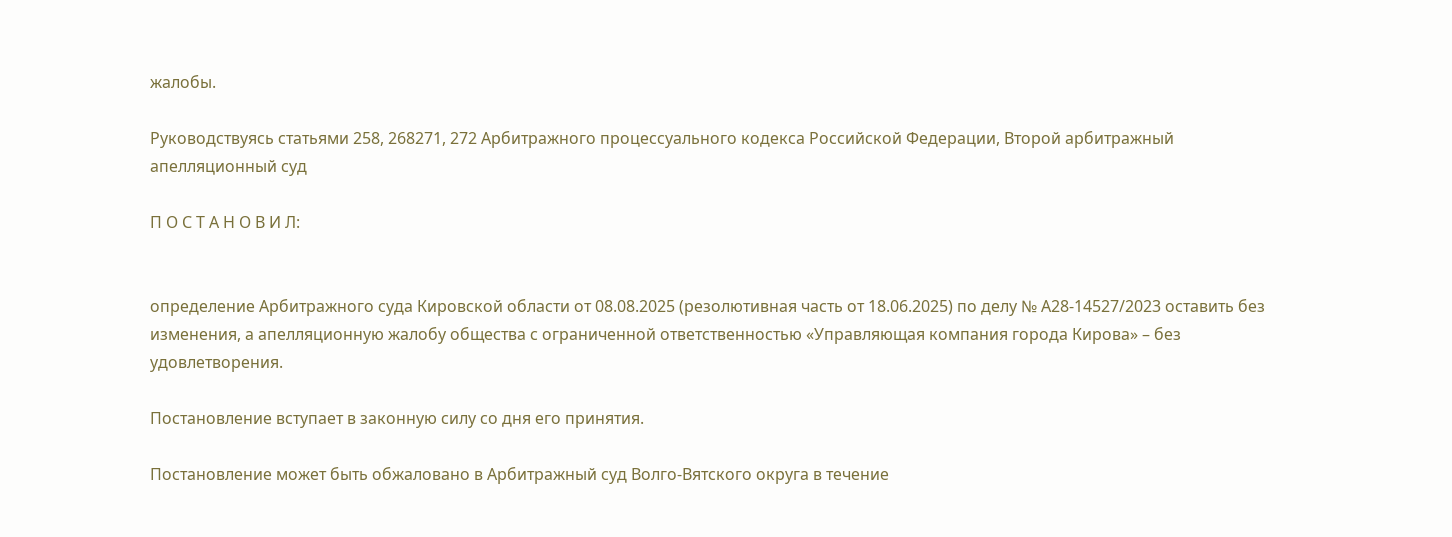жалобы.

Руководствуясь статьями 258, 268271, 272 Арбитражного процессуального кодекса Российской Федерации, Второй арбитражный апелляционный суд

П О С Т А Н О В И Л:


определение Арбитражного суда Кировской области от 08.08.2025 (резолютивная часть от 18.06.2025) по делу № А28-14527/2023 оставить без изменения, а апелляционную жалобу общества с ограниченной ответственностью «Управляющая компания города Кирова» – без удовлетворения.

Постановление вступает в законную силу со дня его принятия.

Постановление может быть обжаловано в Арбитражный суд Волго-Вятского округа в течение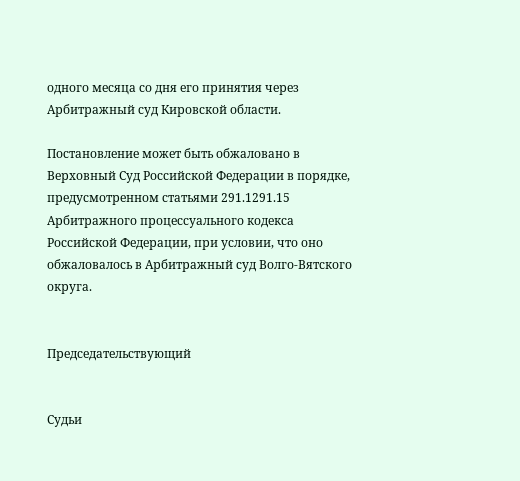одного месяца со дня его принятия через Арбитражный суд Кировской области.

Постановление может быть обжаловано в Верховный Суд Российской Федерации в порядке, предусмотренном статьями 291.1291.15 Арбитражного процессуального кодекса Российской Федерации, при условии, что оно обжаловалось в Арбитражный суд Волго-Вятского округа.


Председательствующий


Судьи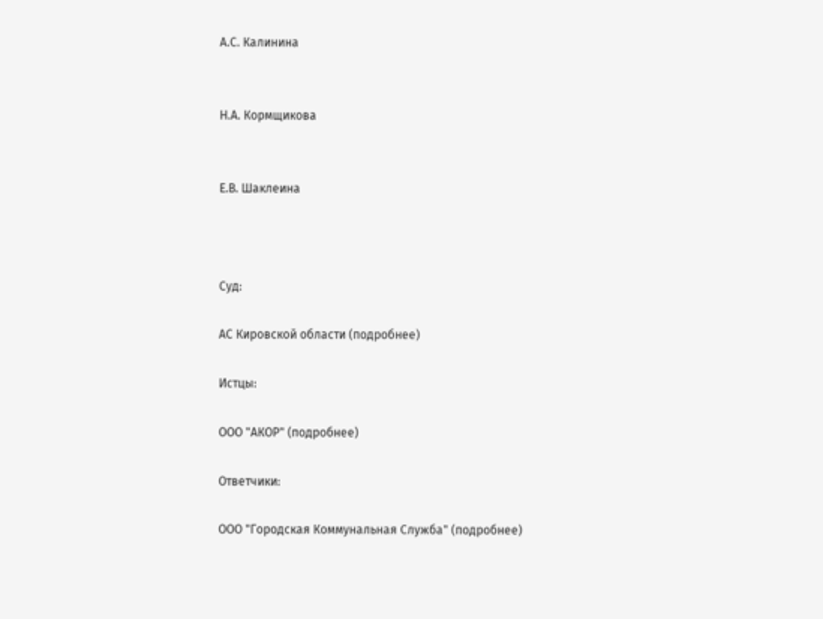А.С. Калинина


Н.А. Кормщикова


Е.В. Шаклеина



Суд:

АС Кировской области (подробнее)

Истцы:

ООО "АКОР" (подробнее)

Ответчики:

ООО "Городская Коммунальная Служба" (подробнее)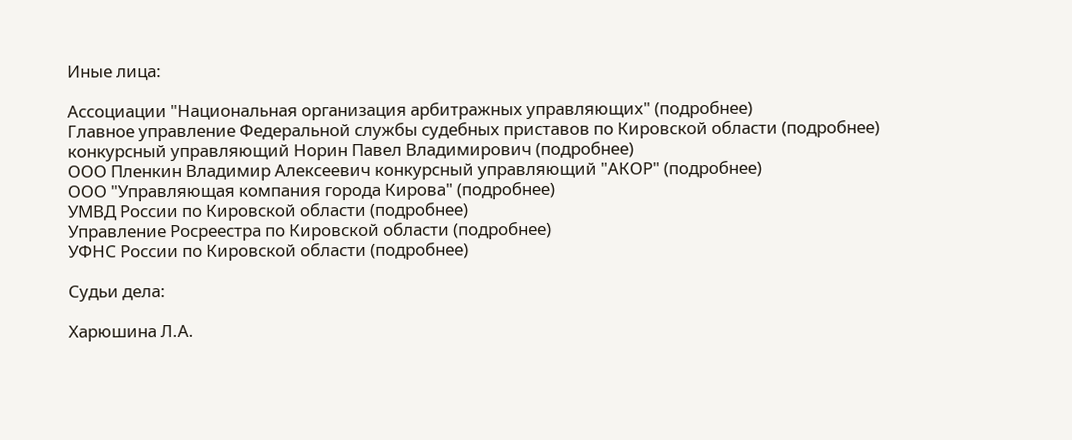Иные лица:

Ассоциации "Национальная организация арбитражных управляющих" (подробнее)
Главное управление Федеральной службы судебных приставов по Кировской области (подробнее)
конкурсный управляющий Норин Павел Владимирович (подробнее)
ООО Пленкин Владимир Алексеевич конкурсный управляющий "АКОР" (подробнее)
ООО "Управляющая компания города Кирова" (подробнее)
УМВД России по Кировской области (подробнее)
Управление Росреестра по Кировской области (подробнее)
УФНС России по Кировской области (подробнее)

Судьи дела:

Харюшина Л.А.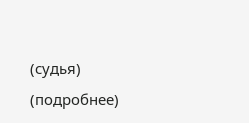(судья) (подробнее)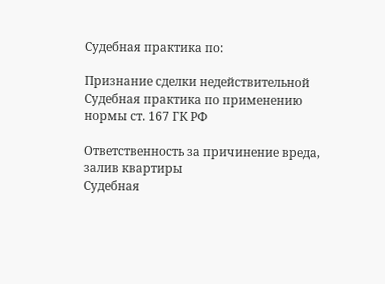Судебная практика по:

Признание сделки недействительной
Судебная практика по применению нормы ст. 167 ГК РФ

Ответственность за причинение вреда, залив квартиры
Судебная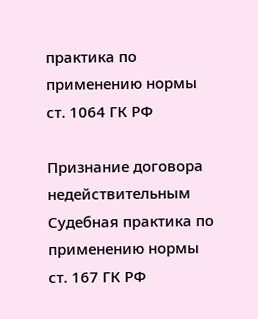практика по применению нормы ст. 1064 ГК РФ

Признание договора недействительным
Судебная практика по применению нормы ст. 167 ГК РФ